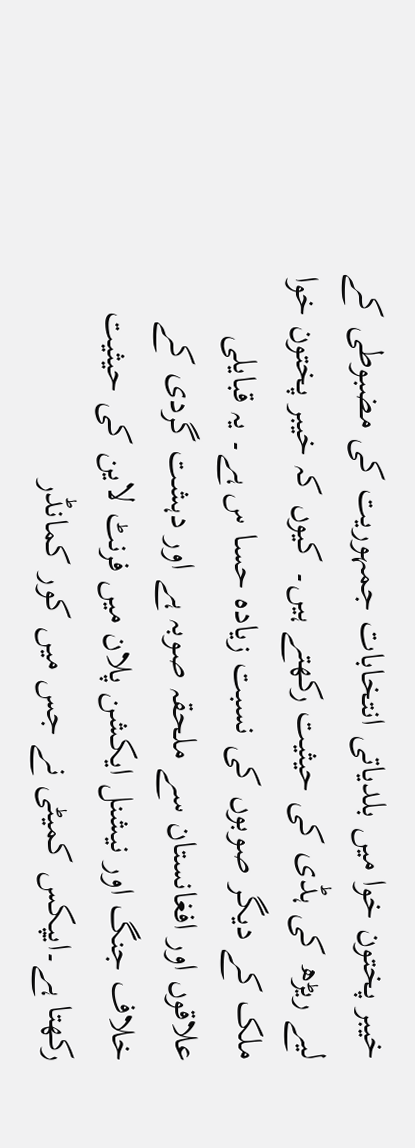خیبر پختون خوا میں بلدیاتی انتخابات جمہوریت کی مضبوطی کے لیے ریڑھ کی ہڈی کی حیثیت رکھتے ہیں۔ کیوں کہ خیبر پختون خوا ملک کے دیگر صوبوں کی نسبت زیادہ حسا س ہے۔ یہ قبایلی علاقوں اور افغانستان سے ملحقہ صوبہ ہے اور دہشت گردی کے خلاف جنگ اور نیشنل ایکشن پلان میں فرنٹ لاین کی حیثیت رکھتا ہے۔ایپکس کمیٹی نے جس میں کور کمانڈر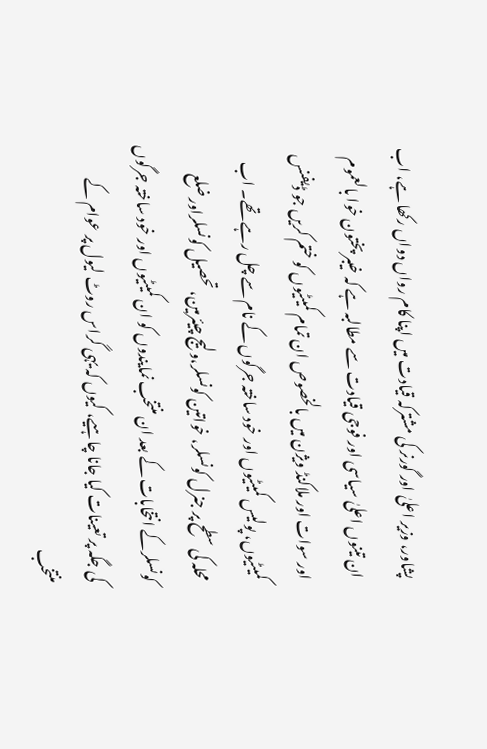پشاور، وزیر اعلیٰ اور گورنر کی مشترکہ قیادت میں اپنا کام رواں دواں رکھا ہے، اب ان تینوں اعلیٰ سیاسی اور فوجی قیادت سے مطالبہ ہے کہ خیبر پختون خوا بالعموم اور سوات اور ملاکنڈ ویژن میں بالخصوص ان تمام کمیٹیوں کو ختم کریں جو ڈیفنس کمیٹیوں، پولیس کمیٹیوں اور خود ساختہ جرگوں کے نام سے چل رہے تھے۔ اب محلہ کی سطح پر جنرل کونسلر، خواتین کونسلر،ولیج چیئرمین، تحصیل کونسلراور ضلع کونسلرکے انتخابات کے بعد ان منتخب نمایندوں کو ان کمیٹیوں اور خود ساختہ جرگوں کی جگہ پر تعینات کیا جانا چاہیے، کیوں کہ یہی گراس روٹ لیول پر عوام کے منتخب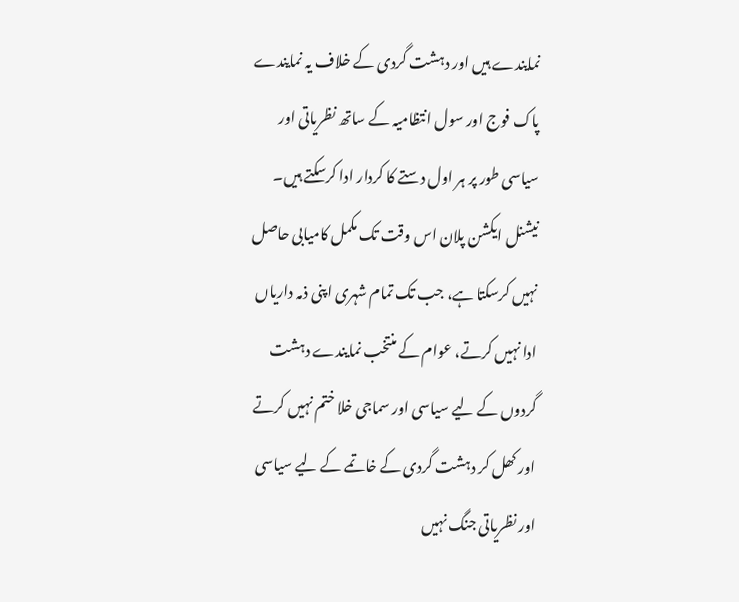نمایندے ہیں اور دہشت گردی کے خلاف یہ نمایندے پاک فوج اور سول انتظامیہ کے ساتھ نظریاتی اور سیاسی طور پر ہر اول دستے کا کردار ادا کرسکتے ہیں۔ نیشنل ایکشن پلان اس وقت تک مکمل کامیابی حاصل نہیں کرسکتا ہے، جب تک تمام شہری اپنی ذمہ داریاں ادا نہیں کرتے، عوام کے منتخب نمایندے دہشت گردوں کے لیے سیاسی اور سماجی خلا ختم نہیں کرتے اور کھل کر دہشت گردی کے خاتمے کے لیے سیاسی اور نظریاتی جنگ نہیں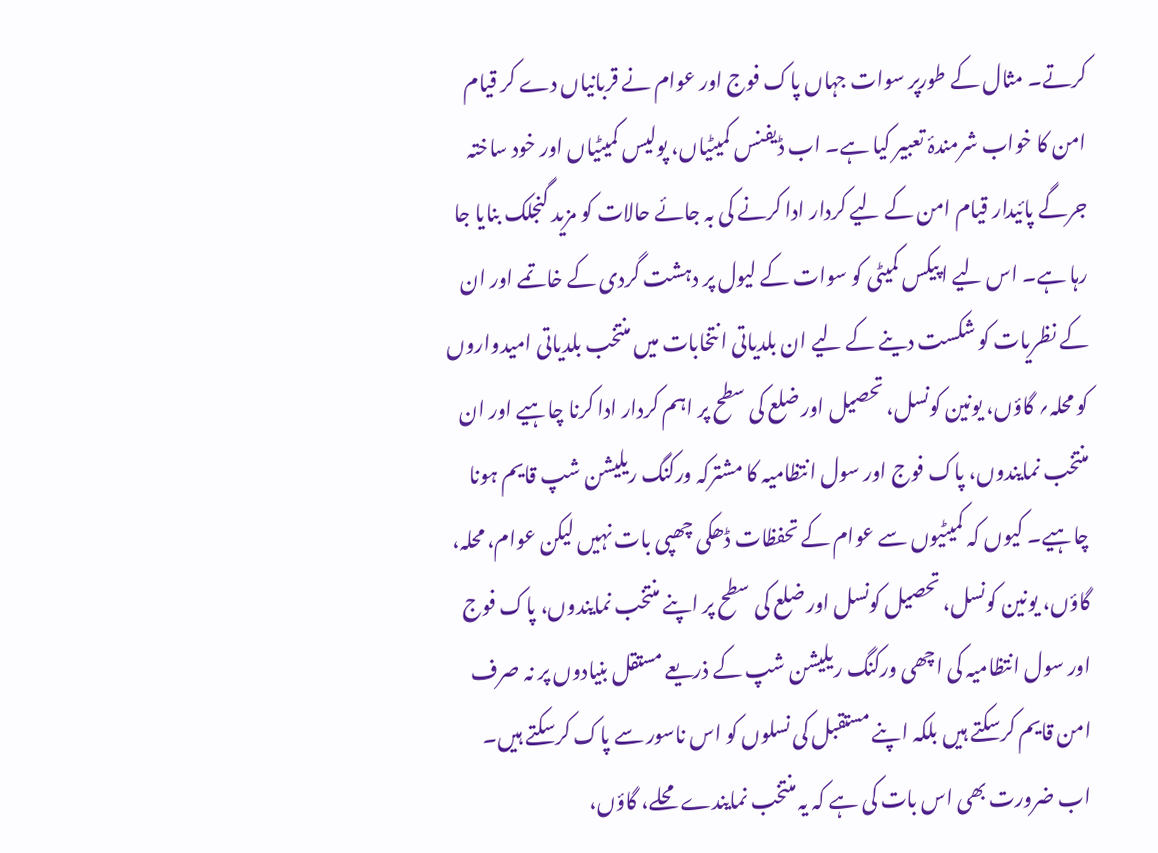کرتے۔ مثال کے طورپر سوات جہاں پاک فوج اور عوام نے قربانیاں دے کر قیام امن کا خواب شرمندۂ تعبیر کیا ہے۔ اب ڈیفنس کمیٹیاں، پولیس کمیٹیاں اور خود ساختہ جرگے پائیدار قیام امن کے لیے کردار ادا کرنے کی بہ جائے حالات کو مزید گنجلک بنایا جا رہا ہے۔ اس لیے اپیکس کمیٹی کو سوات کے لیول پر دہشت گردی کے خاتمے اور ان کے نظریات کو شکست دینے کے لیے ان بلدیاتی انتخابات میں منتخب بلدیاتی امیدواروں کو محلہ؍ گاؤں، یونین کونسل، تحصیل اور ضلع کی سطح پر اہم کردار ادا کرنا چاہیے اور ان منتخب نمایندوں، پاک فوج اور سول انتظامیہ کا مشترکہ ورکنگ ریلیشن شپ قایم ہونا چاہیے۔ کیوں کہ کمیٹیوں سے عوام کے تحفظات ڈھکی چھپی بات نہیں لیکن عوام، محلہ، گاؤں، یونین کونسل، تحصیل کونسل اور ضلع کی سطح پر اپنے منتخب نمایندوں، پاک فوج اور سول انتظامیہ کی اچھی ورکنگ ریلیشن شپ کے ذریعے مستقل بنیادوں پر نہ صرف امن قایم کرسکتے ہیں بلکہ اپنے مستقبل کی نسلوں کو اس ناسور سے پاک کرسکتے ہیں۔
اب ضرورت بھی اس بات کی ہے کہ یہ منتخب نمایندے محلے، گاؤں،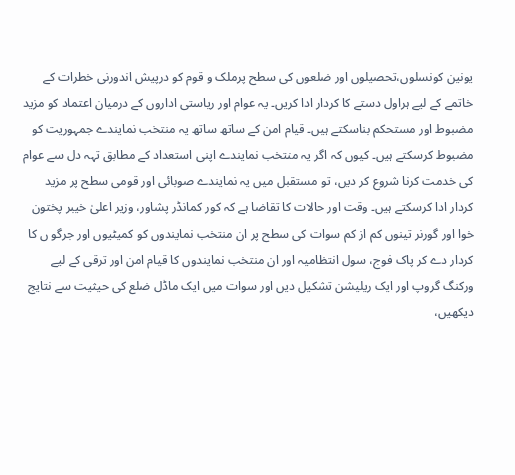یونین کونسلوں،تحصیلوں اور ضلعوں کی سطح پرملک و قوم کو درپیش اندورنی خطرات کے خاتمے کے لیے ہراول دستے کا کردار ادا کریں۔ یہ عوام اور ریاستی اداروں کے درمیان اعتماد کو مزید مضبوط اور مستحکم بناسکتے ہیں۔ قیام امن کے ساتھ ساتھ یہ منتخب نمایندے جمہوریت کو مضبوط کرسکتے ہیں۔ کیوں کہ اگر یہ منتخب نمایندے اپنی استعداد کے مطابق تہہ دل سے عوام کی خدمت کرنا شروع کر دیں، تو مستقبل میں یہ نمایندے صوبائی اور قومی سطح پر مزید کردار ادا کرسکتے ہیں۔ وقت اور حالات کا تقاضا ہے کہ کور کمانڈر پشاور، وزیر اعلیٰ خیبر پختون خوا اور گورنر تینوں کم از کم سوات کی سطح پر ان منتخب نمایندوں کو کمیٹیوں اور جرگو ں کا کردار دے کر پاک فوج، سول انتظامیہ اور ان منتخب نمایندوں کا قیام امن اور ترقی کے لیے ورکنگ گروپ اور ایک ریلیشن تشکیل دیں اور سوات میں ایک ماڈل ضلع کی حیثیت سے نتایج دیکھیں،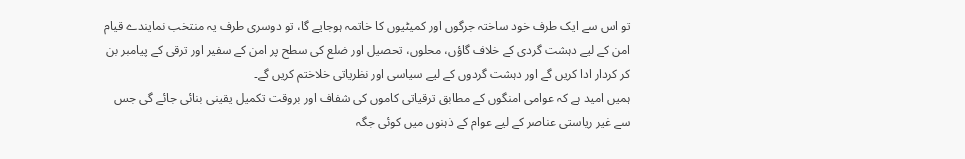تو اس سے ایک طرف خود ساختہ جرگوں اور کمیٹیوں کا خاتمہ ہوجایے گا، تو دوسری طرف یہ منتخب نمایندے قیام امن کے لیے دہشت گردی کے خلاف گاؤں، محلوں، تحصیل اور ضلع کی سطح پر امن کے سفیر اور ترقی کے پیامبر بن کر کردار ادا کریں گے اور دہشت گردوں کے لیے سیاسی اور نظریاتی خلاختم کریں گے۔
ہمیں امید ہے کہ عوامی امنگوں کے مطابق ترقیاتی کاموں کی شفاف اور بروقت تکمیل یقینی بنائی جائے گی جس سے غیر ریاستی عناصر کے لیے عوام کے ذہنوں میں کوئی جگہ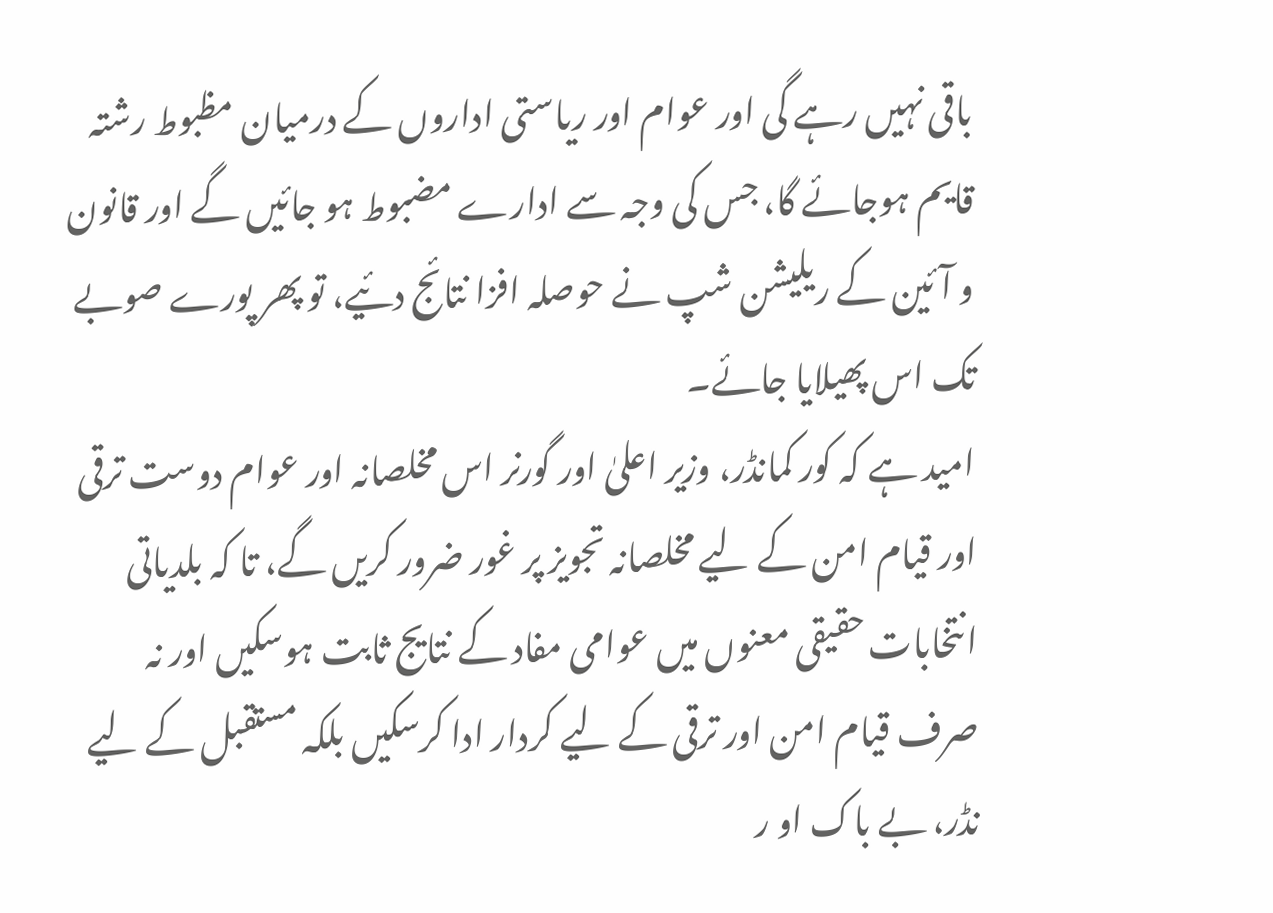باقی نہیں رہے گی اور عوام اور ریاستی اداروں کے درمیان مظبوط رشتہ قایم ہوجائے گا، جس کی وجہ سے ادارے مضبوط ہو جائیں گے اور قانون و آئین کے ریلیشن شپ نے حوصلہ افزا نتائج دئیے، تو پھر پورے صوبے تک اس پھیلایا جائے۔
امید ہے کہ کور کمانڈر، وزیر اعلیٰ اور گورنر اس مخلصانہ اور عوام دوست ترقی اور قیام امن کے لیے مخلصانہ تجویز پر غور ضرور کریں گے، تا کہ بلدیاتی انتخابات حقیقی معنوں میں عوامی مفاد کے نتایج ثابت ہوسکیں اور نہ صرف قیام امن اور ترقی کے لیے کردار ادا کرسکیں بلکہ مستقبل کے لیے نڈر، بے باک او ر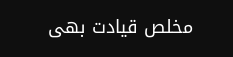مخلص قیادت بھی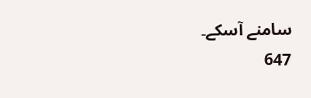سامنے آسکے۔
647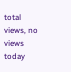total views, no views today